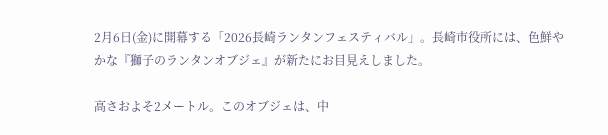2月6日(金)に開幕する「2026長崎ランタンフェスティバル」。長崎市役所には、色鮮やかな『獅子のランタンオブジェ』が新たにお目見えしました。

高さおよそ2メートル。このオブジェは、中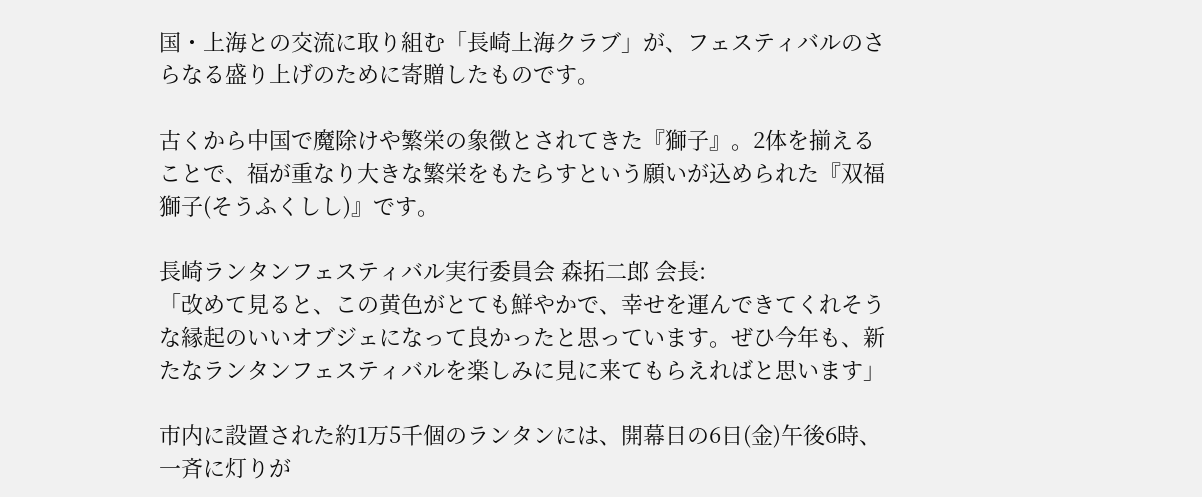国・上海との交流に取り組む「長崎上海クラブ」が、フェスティバルのさらなる盛り上げのために寄贈したものです。

古くから中国で魔除けや繁栄の象徴とされてきた『獅子』。2体を揃えることで、福が重なり大きな繁栄をもたらすという願いが込められた『双福獅子(そうふくしし)』です。

長崎ランタンフェスティバル実行委員会 森拓二郎 会長:
「改めて見ると、この黄色がとても鮮やかで、幸せを運んできてくれそうな縁起のいいオブジェになって良かったと思っています。ぜひ今年も、新たなランタンフェスティバルを楽しみに見に来てもらえればと思います」

市内に設置された約1万5千個のランタンには、開幕日の6日(金)午後6時、一斉に灯りが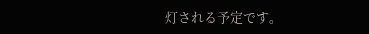灯される予定です。